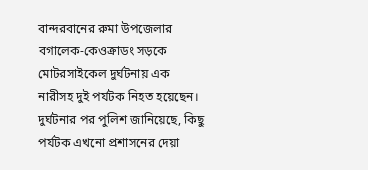বান্দরবানের রুমা উপজেলার বগালেক-কেওক্রাডং সড়কে মোটরসাইকেল দুর্ঘটনায় এক নারীসহ দুই পর্যটক নিহত হয়েছেন। দুর্ঘটনার পর পুলিশ জানিয়েছে, কিছু পর্যটক এখনো প্রশাসনের দেয়া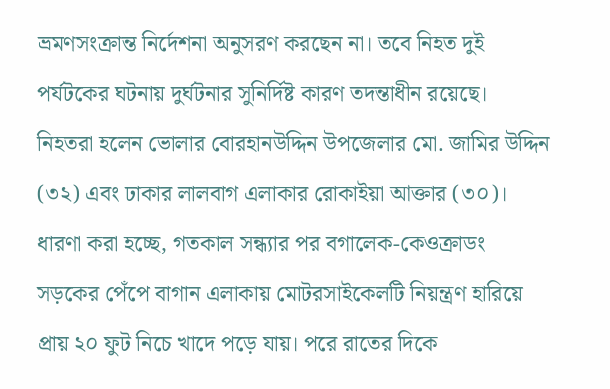ভ্রমণসংক্রান্ত নির্দেশনা অনুসরণ করছেন না। তবে নিহত দুই পর্যটকের ঘটনায় দুর্ঘটনার সুনির্দিষ্ট কারণ তদন্তাধীন রয়েছে।
নিহতরা হলেন ভোলার বোরহানউদ্দিন উপজেলার মো. জামির উদ্দিন (৩২) এবং ঢাকার লালবাগ এলাকার রোকাইয়া আক্তার (৩০)। ধারণা করা হচ্ছে, গতকাল সন্ধ্যার পর বগালেক-কেওক্রাডং সড়কের পেঁপে বাগান এলাকায় মোটরসাইকেলটি নিয়ন্ত্রণ হারিয়ে প্রায় ২০ ফুট নিচে খাদে পড়ে যায়। পরে রাতের দিকে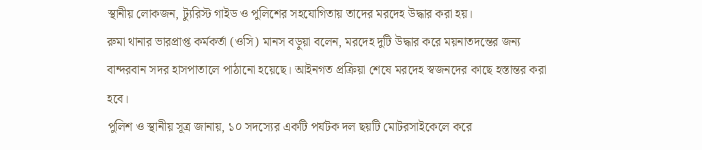স্থানীয় লোকজন, ট্যুরিস্ট গাইড ও পুলিশের সহযোগিতায় তাদের মরদেহ উদ্ধার করা হয়।
রুমা থানার ভারপ্রাপ্ত কর্মকর্তা (ওসি) মানস বড়ুয়া বলেন, মরদেহ দুটি উদ্ধার করে ময়নাতদন্তের জন্য বান্দরবান সদর হাসপাতালে পাঠানো হয়েছে। আইনগত প্রক্রিয়া শেষে মরদেহ স্বজনদের কাছে হস্তান্তর করা হবে।
পুলিশ ও স্থানীয় সূত্র জানায়, ১০ সদস্যের একটি পর্যটক দল ছয়টি মোটরসাইকেলে করে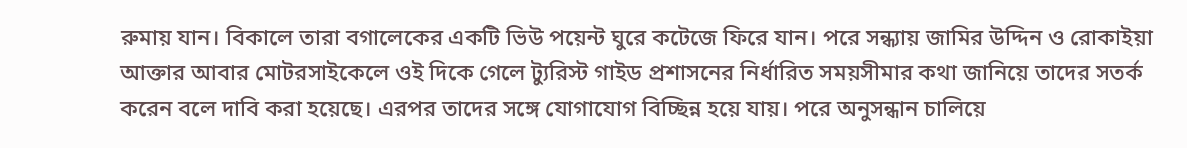রুমায় যান। বিকালে তারা বগালেকের একটি ভিউ পয়েন্ট ঘুরে কটেজে ফিরে যান। পরে সন্ধ্যায় জামির উদ্দিন ও রোকাইয়া আক্তার আবার মোটরসাইকেলে ওই দিকে গেলে ট্যুরিস্ট গাইড প্রশাসনের নির্ধারিত সময়সীমার কথা জানিয়ে তাদের সতর্ক করেন বলে দাবি করা হয়েছে। এরপর তাদের সঙ্গে যোগাযোগ বিচ্ছিন্ন হয়ে যায়। পরে অনুসন্ধান চালিয়ে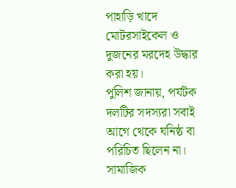পাহাড়ি খাদে মোটরসাইকেল ও দুজনের মরদেহ উদ্ধার করা হয়।
পুলিশ জানায়, পর্যটক দলটির সদস্যরা সবাই আগে থেকে ঘনিষ্ঠ বা পরিচিত ছিলেন না। সামাজিক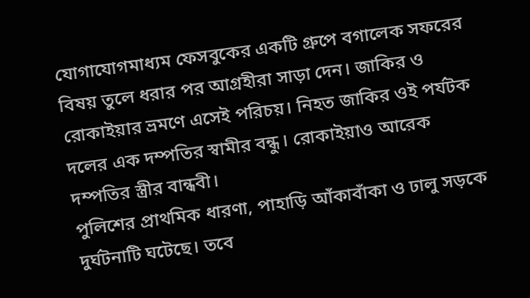যোগাযোগমাধ্যম ফেসবুকের একটি গ্রুপে বগালেক সফরের বিষয় তুলে ধরার পর আগ্রহীরা সাড়া দেন। জাকির ও রোকাইয়ার ভ্রমণে এসেই পরিচয়। নিহত জাকির ওই পর্যটক দলের এক দম্পতির স্বামীর বন্ধু। রোকাইয়াও আরেক দম্পতির স্ত্রীর বান্ধবী।
পুলিশের প্রাথমিক ধারণা, পাহাড়ি আঁকাবাঁকা ও ঢালু সড়কে দুর্ঘটনাটি ঘটেছে। তবে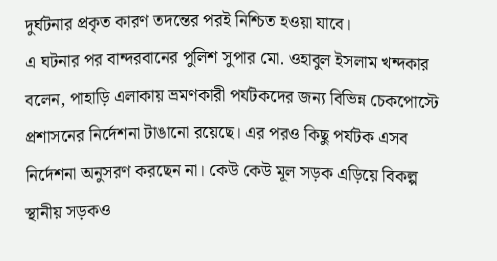দুর্ঘটনার প্রকৃত কারণ তদন্তের পরই নিশ্চিত হওয়া যাবে।
এ ঘটনার পর বান্দরবানের পুলিশ সুপার মো. ওহাবুল ইসলাম খন্দকার বলেন, পাহাড়ি এলাকায় ভ্রমণকারী পর্যটকদের জন্য বিভিন্ন চেকপোস্টে প্রশাসনের নির্দেশনা টাঙানো রয়েছে। এর পরও কিছু পর্যটক এসব নির্দেশনা অনুসরণ করছেন না। কেউ কেউ মূল সড়ক এড়িয়ে বিকল্প স্থানীয় সড়কও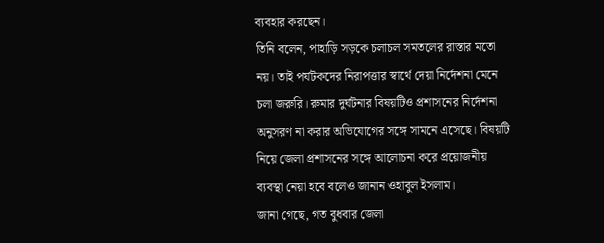ব্যবহার করছেন।
তিনি বলেন, পাহাড়ি সড়কে চলাচল সমতলের রাস্তার মতো নয়। তাই পর্যটকদের নিরাপত্তার স্বার্থে দেয়া নির্দেশনা মেনে চলা জরুরি। রুমার দুর্ঘটনার বিষয়টিও প্রশাসনের নির্দেশনা অনুসরণ না করার অভিযোগের সঙ্গে সামনে এসেছে। বিষয়টি নিয়ে জেলা প্রশাসনের সঙ্গে আলোচনা করে প্রয়োজনীয় ব্যবস্থা নেয়া হবে বলেও জানান ওহাবুল ইসলাম।
জানা গেছে, গত বুধবার জেলা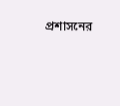প্রশাসনের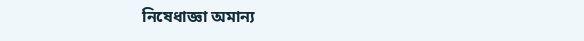নিষেধাজ্ঞা অমান্য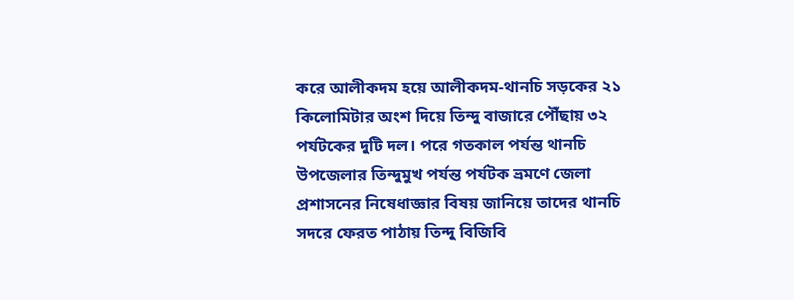করে আলীকদম হয়ে আলীকদম-থানচি সড়কের ২১ কিলোমিটার অংশ দিয়ে তিন্দু বাজারে পৌঁছায় ৩২ পর্যটকের দুটি দল। পরে গতকাল পর্যন্ত থানচি উপজেলার তিন্দুমুখ পর্যন্ত পর্যটক ভ্রমণে জেলা প্রশাসনের নিষেধাজ্ঞার বিষয় জানিয়ে তাদের থানচি সদরে ফেরত পাঠায় তিন্দু বিজিবি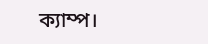ক্যাম্প।